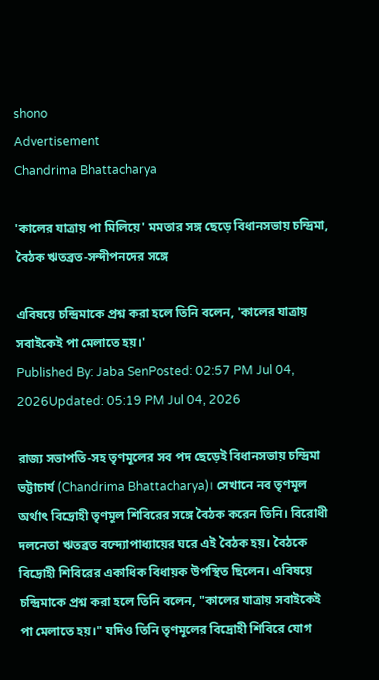shono
Advertisement
Chandrima Bhattacharya

'কালের যাত্রায় পা মিলিয়ে' মমতার সঙ্গ ছেড়ে বিধানসভায় চন্দ্রিমা, বৈঠক ঋতব্রত-সন্দীপনদের সঙ্গে

এবিষয়ে চন্দ্রিমাকে প্রশ্ন করা হলে তিনি বলেন, 'কালের যাত্রায় সবাইকেই পা মেলাতে হয়।'
Published By: Jaba SenPosted: 02:57 PM Jul 04, 2026Updated: 05:19 PM Jul 04, 2026

রাজ্য সভাপতি-সহ তৃণমূলের সব পদ ছেড়েই বিধানসভায় চন্দ্রিমা ভট্টাচার্য (Chandrima Bhattacharya)। সেখানে নব তৃণমূল অর্থাৎ বিদ্রোহী তৃণমূল শিবিরের সঙ্গে বৈঠক করেন তিনি। বিরোধী দলনেতা ঋতব্রত বন্দ্যোপাধ্যায়ের ঘরে এই বৈঠক হয়। বৈঠকে বিদ্রোহী শিবিরের একাধিক বিধায়ক উপস্থিত ছিলেন। এবিষয়ে চন্দ্রিমাকে প্রশ্ন করা হলে তিনি বলেন, "কালের যাত্রায় সবাইকেই পা মেলাতে হয়।" যদিও তিনি তৃণমূলের বিদ্রোহী শিবিরে যোগ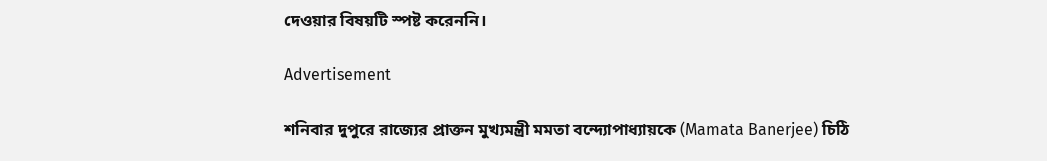দেওয়ার বিষয়টি স্পষ্ট করেননি।

Advertisement

শনিবার দুপুরে রাজ্যের প্রাক্তন মুখ্যমন্ত্রী মমতা বন্দ্যোপাধ্যায়কে (Mamata Banerjee) চিঠি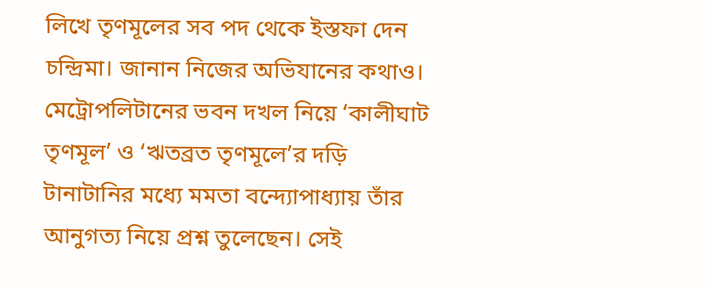লিখে তৃণমূলের সব পদ থেকে ইস্তফা দেন চন্দ্রিমা। জানান নিজের অভিযানের কথাও। মেট্রোপলিটানের ভবন দখল নিয়ে ‘কালীঘাট তৃণমূল’ ও ‘ঋতব্রত তৃণমূলে’র দড়ি টানাটানির মধ্যে মমতা বন্দ্যোপাধ্যায় তাঁর আনুগত্য নিয়ে প্রশ্ন তুলেছেন। সেই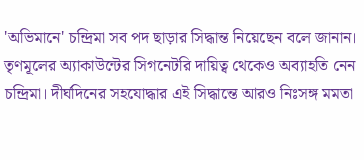'অভিমানে' চন্দ্রিমা সব পদ ছাড়ার সিদ্ধান্ত নিয়েছেন বলে জানান। তৃণমূলের অ্যাকাউন্টের সিগনেটরি দায়িত্ব থেকেও অব্যাহতি নেন চন্দ্রিমা। দীর্ঘদিনের সহযোদ্ধার এই সিদ্ধান্তে আরও নিঃসঙ্গ মমতা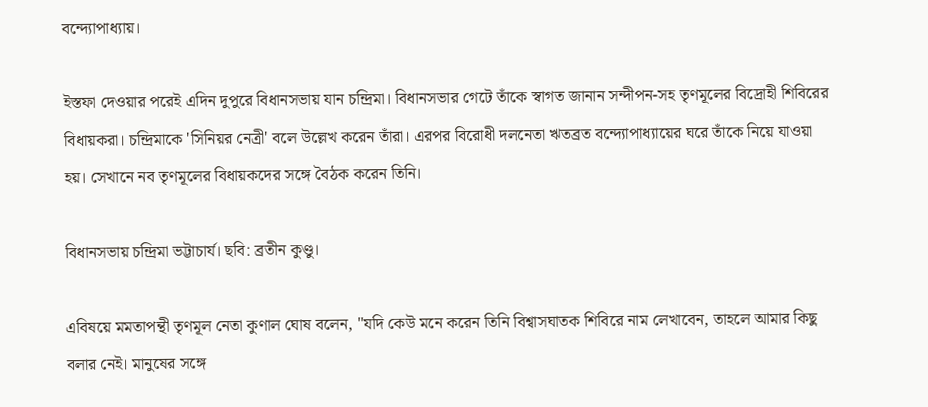বন্দ্যোপাধ্যায়।

ইস্তফা দেওয়ার পরেই এদিন দুপুরে বিধানসভায় যান চন্দ্রিমা। বিধানসভার গেটে তাঁকে স্বাগত জানান সন্দীপন-সহ তৃণমূলের বিদ্রোহী শিবিরের বিধায়করা। চন্দ্রিমাকে 'সিনিয়র নেত্রী' বলে উল্লেখ করেন তাঁরা। এরপর বিরোধী দলনেতা ঋতব্রত বন্দ্যোপাধ্যায়ের ঘরে তাঁকে নিয়ে যাওয়া হয়। সেখানে নব তৃণমূলের বিধায়কদের সঙ্গে বৈঠক করেন তিনি।

বিধানসভায় চন্দ্রিমা ভট্টাচার্য। ছবি: ব্রতীন কুণ্ডু।

এবিষয়ে মমতাপন্থী তৃণমূল নেতা কুণাল ঘোষ বলেন, "যদি কেউ মনে করেন তিনি বিশ্বাসঘাতক শিবিরে নাম লেখাবেন, তাহলে আমার কিছু বলার নেই। মানুষের সঙ্গে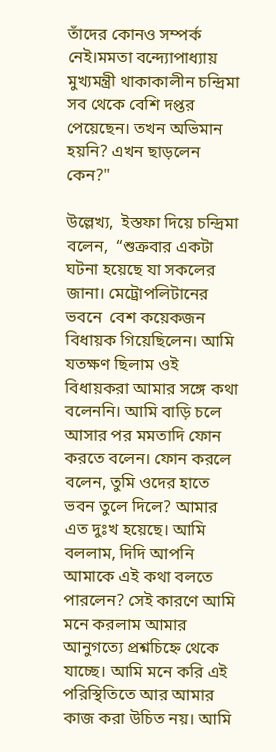তাঁদের কোনও সম্পর্ক নেই।মমতা বন্দ্যোপাধ্যায় মুখ্যমন্ত্রী থাকাকালীন চন্দ্রিমা সব থেকে বেশি দপ্তর পেয়েছেন। তখন অভিমান হয়নি? এখন ছাড়লেন কেন?"

উল্লেখ্য,  ইস্তফা দিয়ে চন্দ্রিমা বলেন,  “শুক্রবার একটা ঘটনা হয়েছে যা সকলের জানা। মেট্রোপলিটানের ভবনে  বেশ কয়েকজন বিধায়ক গিয়েছিলেন। আমি যতক্ষণ ছিলাম ওই বিধায়করা আমার সঙ্গে কথা বলেননি। আমি বাড়ি চলে আসার পর মমতাদি ফোন করতে বলেন। ফোন করলে বলেন, তুমি ওদের হাতে ভবন তুলে দিলে? আমার এত দুঃখ হয়েছে। আমি বললাম, দিদি আপনি আমাকে এই কথা বলতে পারলেন? সেই কারণে আমি মনে করলাম আমার আনুগত্যে প্রশ্নচিহ্নে থেকে যাচ্ছে। আমি মনে করি এই পরিস্থিতিতে আর আমার কাজ করা উচিত নয়। আমি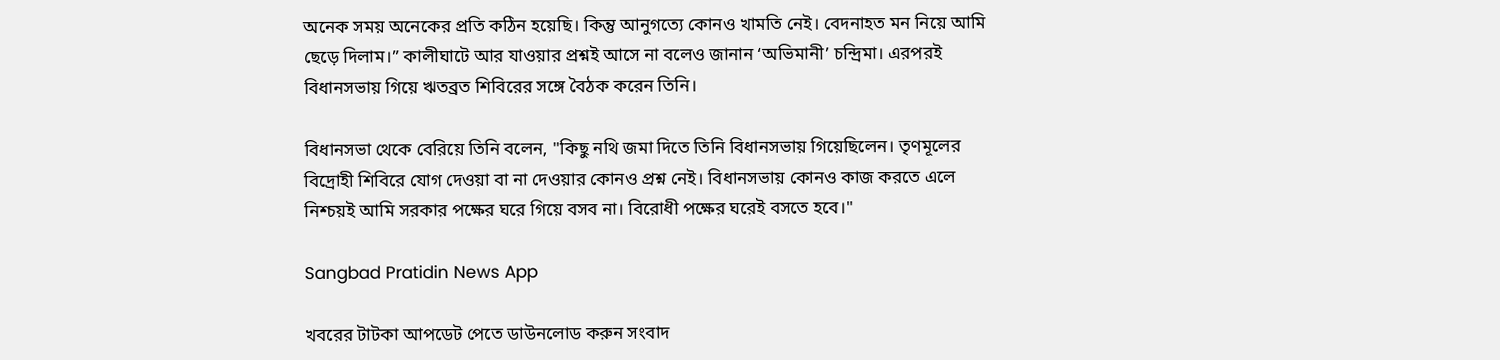অনেক সময় অনেকের প্রতি কঠিন হয়েছি। কিন্তু আনুগত্যে কোনও খামতি নেই। বেদনাহত মন নিয়ে আমি ছেড়ে দিলাম।” কালীঘাটে আর যাওয়ার প্রশ্নই আসে না বলেও জানান ‘অভিমানী’ চন্দ্রিমা। এরপরই বিধানসভায় গিয়ে ঋতব্রত শিবিরের সঙ্গে বৈঠক করেন তিনি।

বিধানসভা থেকে বেরিয়ে তিনি বলেন, "কিছু নথি জমা দিতে তিনি বিধানসভায় গিয়েছিলেন। তৃণমূলের বিদ্রোহী শিবিরে যোগ দেওয়া বা না দেওয়ার কোনও প্রশ্ন নেই। বিধানসভায় কোনও কাজ করতে এলে নিশ্চয়ই আমি সরকার পক্ষের ঘরে গিয়ে বসব না। বিরোধী পক্ষের ঘরেই বসতে হবে।"

Sangbad Pratidin News App

খবরের টাটকা আপডেট পেতে ডাউনলোড করুন সংবাদ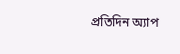প্রতিদিন অ্যাপ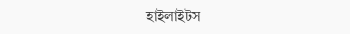হাইলাইটস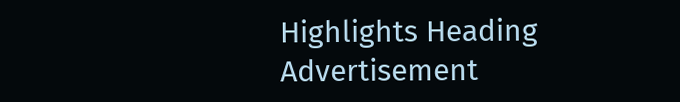Highlights Heading
Advertisement